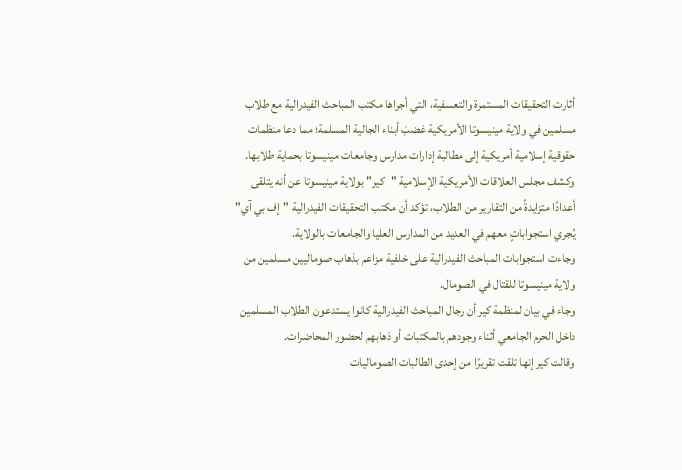أثارت التحقيقات المستمرة والتعسفية، التي أجراها مكتب المباحث الفيدرالية مع طلاب مسلمين في ولاية مينيسوتا الأمريكية غضبَ أبناء الجالية المسلمة؛ مما دعا منظمات حقوقية إسلامية أمريكية إلى مطالبة إدارات مدارس وجامعات مينيسوتا بحماية طلابها.
وكشف مجلس العلاقات الأمريكية الإسلامية "كير" بولاية مينيسوتا عن أنه يتلقى أعدادًا متزايدةً من التقارير من الطلاب، تؤكد أن مكتب التحقيقات الفيدرالية "إف بي آي" يُجري استجواباتٍ معهم في العديد من المدارس العليا والجامعات بالولاية.
وجاءت استجوابات المباحث الفيدرالية على خلفية مزاعم بذهاب صوماليين مسلمين من ولاية مينيسوتا للقتال في الصومال.
وجاء في بيان لمنظمة كير أن رجال المباحث الفيدرالية كانوا يستدعون الطلاب المسلمين داخل الحرم الجامعي أثناء وجودهم بالمكتبات أو ذهابهم لحضور المحاضرات.
وقالت كير إنها تلقت تقريرًا من إحدى الطالبات الصوماليات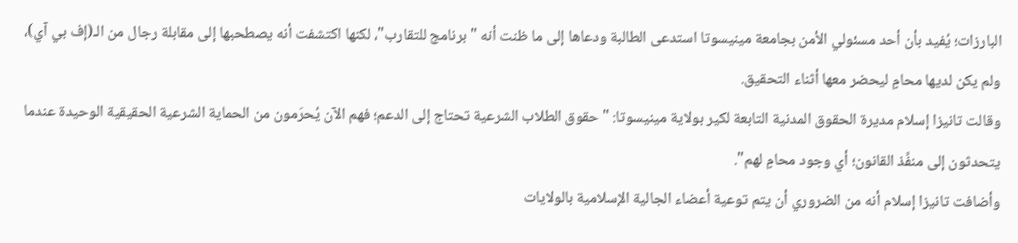البارزات؛ يُفيد بأن أحد مسئولي الأمن بجامعة مينيسوتا استدعى الطالبة ودعاها إلى ما ظنت أنه "برنامج للتقارب"، لكنها اكتشفت أنه يصطحبها إلى مقابلة رجال من الـ(إف بي آي)، ولم يكن لديها محامٍ ليحضر معها أثناء التحقيق.
وقالت تانيزا إسلام مديرة الحقوق المدنية التابعة لكير بولاية مينيسوتا: "حقوق الطلاب الشرعية تحتاج إلى الدعم؛ فهم الآن يُحرَمون من الحماية الشرعية الحقيقية الوحيدة عندما يتحدثون إلى منفِّذ القانون؛ أي وجود محامٍ لهم".
وأضافت تانيزا إسلام أنه من الضروري أن يتم توعية أعضاء الجالية الإسلامية بالولايات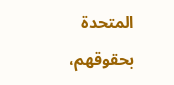المتحدة بحقوقهم،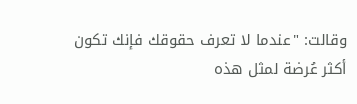وقالت: "عندما لا تعرف حقوقك فإنك تكون أكثر عُرضة لمثل هذه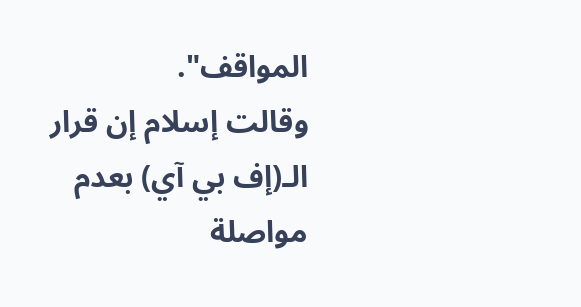المواقف".
وقالت إسلام إن قرار الـ(إف بي آي) بعدم مواصلة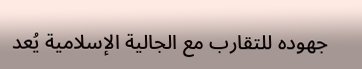جهوده للتقارب مع الجالية الإسلامية يُعد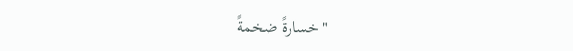"خسارةً ضخمةً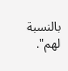بالنسبة لهم".